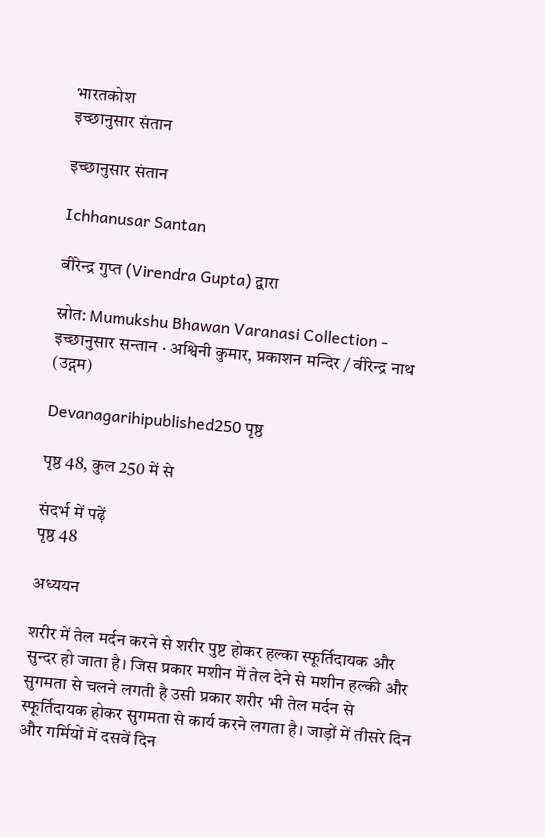भारतकोश
इच्छानुसार संतान

इच्छानुसार संतान

Ichhanusar Santan

बीरेन्द्र गुप्त (Virendra Gupta) द्वारा

स्रोत: Mumukshu Bhawan Varanasi Collection - इच्छानुसार सन्तान · अश्विनी कुमार, प्रकाशन मन्दिर / वीरेन्द्र नाथ (उद्गम)

Devanagarihipublished250 पृष्ठ

पृष्ठ 48, कुल 250 में से

संदर्भ में पढ़ें
पृष्ठ 48

अध्ययन

शरीर में तेल मर्दन करने से शरीर पुष्ट होकर हल्का स्फूर्तिदायक और सुन्दर हो जाता है। जिस प्रकार मशीन में तेल देने से मशीन हल्की और सुगमता से चलने लगती है उसी प्रकार शरीर भी तेल मर्दन से स्फूर्तिदायक होकर सुगमता से कार्य करने लगता है। जाड़ों में तीसरे दिन और गर्मियों में दसवें दिन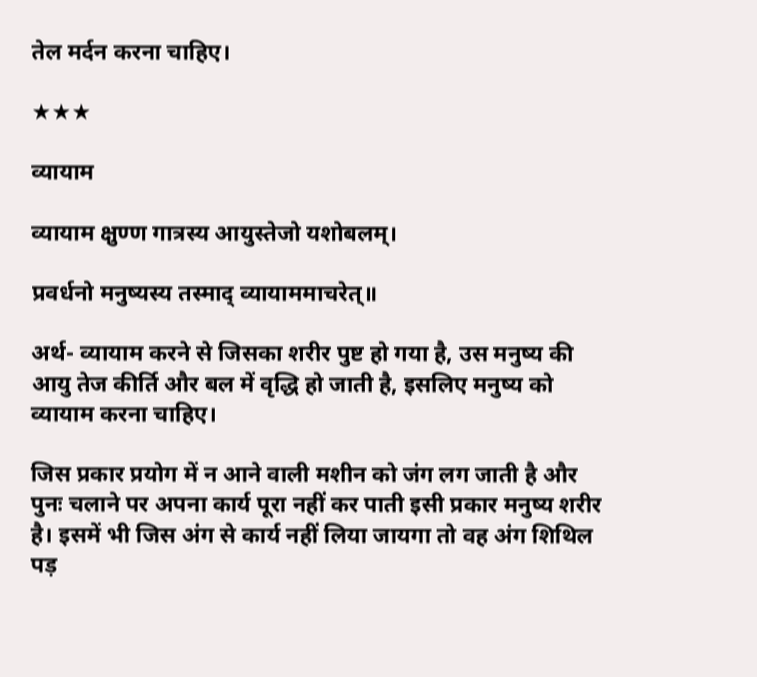तेल मर्दन करना चाहिए।

★★★

व्यायाम

व्यायाम क्षुण्ण गात्रस्य आयुस्तेजो यशोबलम्।

प्रवर्धनो मनुष्यस्य तस्माद् व्यायाममाचरेत्॥

अर्थ- व्यायाम करने से जिसका शरीर पुष्ट हो गया है, उस मनुष्य की आयु तेज कीर्ति और बल में वृद्धि हो जाती है, इसलिए मनुष्य को व्यायाम करना चाहिए।

जिस प्रकार प्रयोग में न आने वाली मशीन को जंग लग जाती है और पुनः चलाने पर अपना कार्य पूरा नहीं कर पाती इसी प्रकार मनुष्य शरीर है। इसमें भी जिस अंग से कार्य नहीं लिया जायगा तो वह अंग शिथिल पड़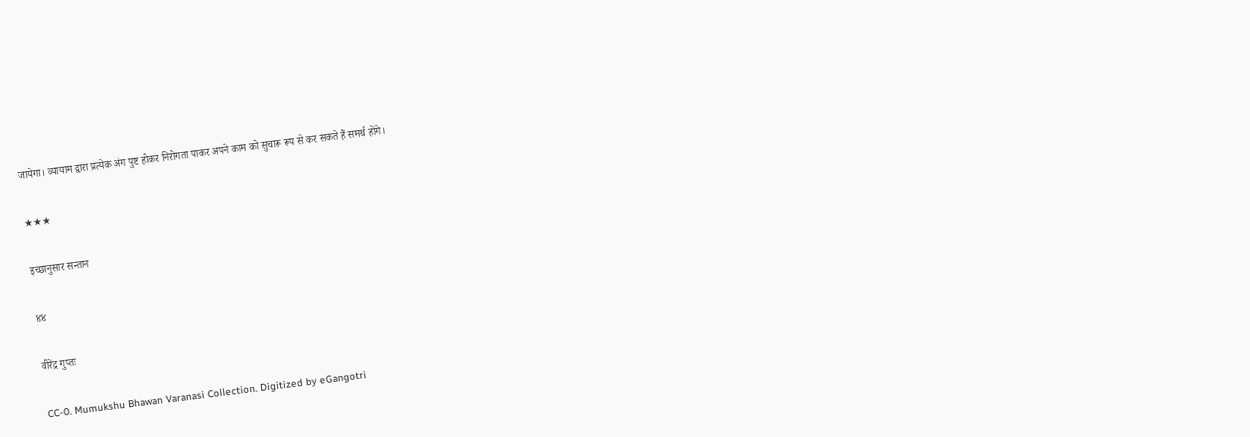जायेगा। व्यायाम द्वारा प्रत्येक अंग पुष्ट होकर निरोगता पाकर अपने काम को सुचारू रूप से कर सकते हैं समर्थ होंगे।

★★★

इच्छानुसार सन्तान

४४

वीरेंद्र गुप्तः

CC-0. Mumukshu Bhawan Varanasi Collection. Digitized by eGangotri